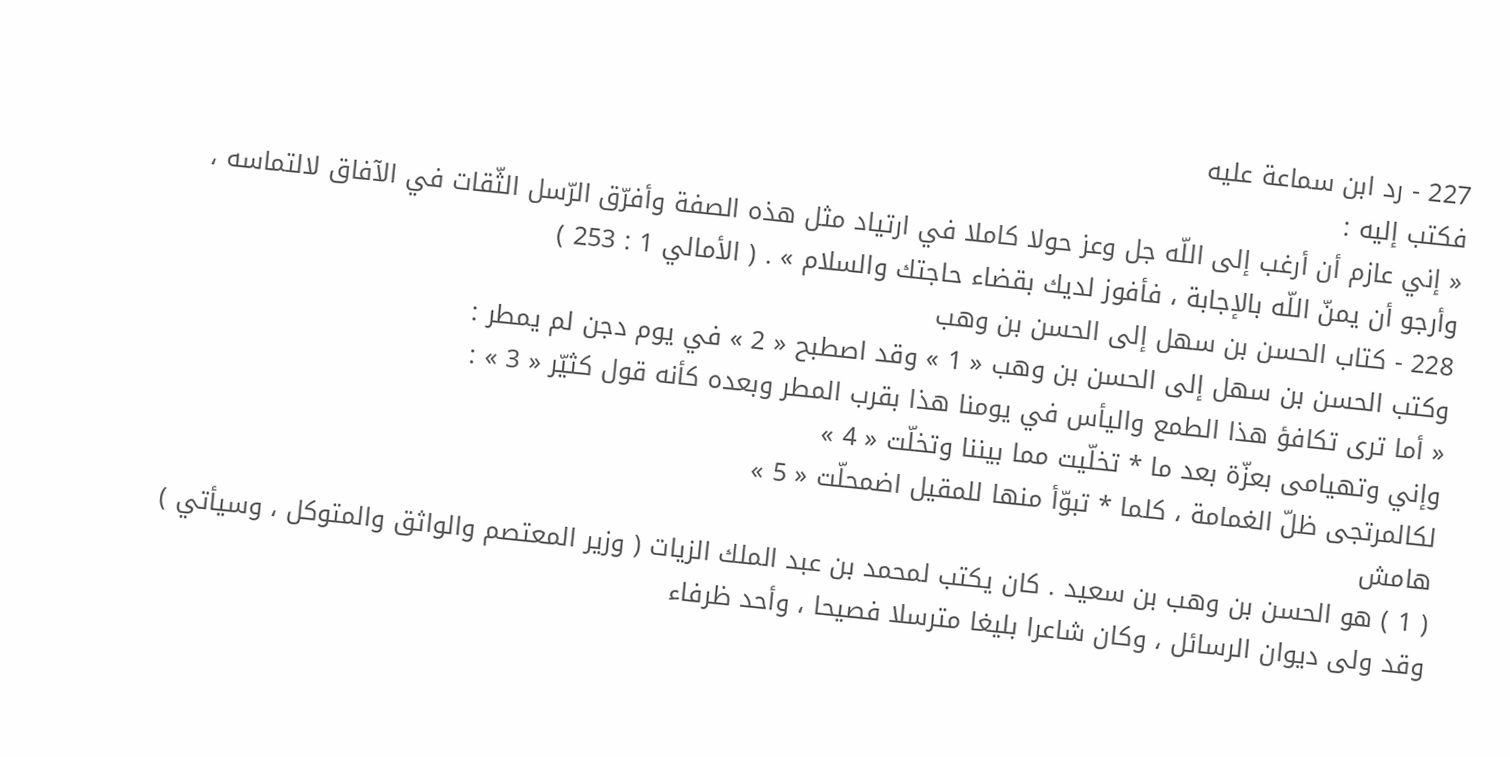227 - رد ابن سماعة عليه
فكتب إليه :
« إني عازم أن أرغب إلى اللّه جل وعز حولا كاملا في ارتياد مثل هذه الصفة وأفرّق الرّسل الثّقات في الآفاق لالتماسه ، وأرجو أن يمنّ اللّه بالإجابة ، فأفوز لديك بقضاء حاجتك والسلام » . ( الأمالي 1 : 253 )
228 - كتاب الحسن بن سهل إلى الحسن بن وهب
وكتب الحسن بن سهل إلى الحسن بن وهب « 1 » وقد اصطبح « 2 » في يوم دجن لم يمطر :
« أما ترى تكافؤ هذا الطمع واليأس في يومنا هذا بقرب المطر وبعده كأنه قول كثيّر « 3 » :
وإني وتهيامى بعزّة بعد ما * تخلّيت مما بيننا وتخلّت « 4 »
لكالمرتجى ظلّ الغمامة ، كلما * تبوّأ منها للمقيل اضمحلّت « 5 »
هامش
( 1 ) هو الحسن بن وهب بن سعيد . كان يكتب لمحمد بن عبد الملك الزيات ( وزير المعتصم والواثق والمتوكل ، وسيأتي ) وقد ولى ديوان الرسائل ، وكان شاعرا بليغا مترسلا فصيحا ، وأحد ظرفاء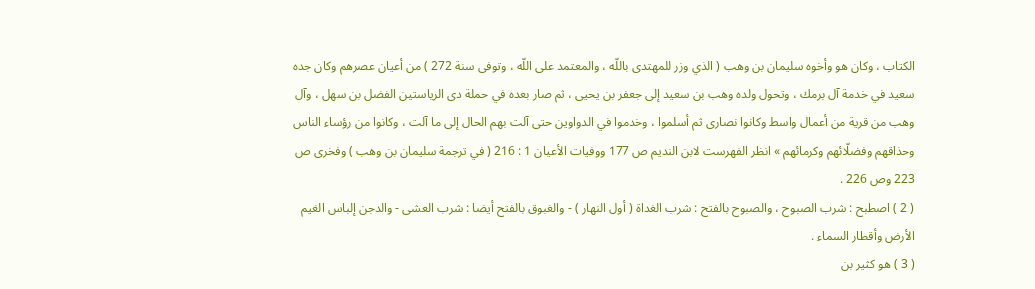الكتاب ، وكان هو وأخوه سليمان بن وهب ( الذي وزر للمهتدى باللّه ، والمعتمد على اللّه ، وتوفى سنة 272 ) من أعيان عصرهم وكان جده سعيد في خدمة آل برمك ، وتحول ولده وهب بن سعيد إلى جعفر بن يحيى ، ثم صار بعده في حملة دى الرياستين الفضل بن سهل ، وآل وهب من قرية من أعمال واسط وكانوا نصارى ثم أسلموا ، وخدموا في الدواوين حتى آلت بهم الحال إلى ما آلت ، وكانوا من رؤساء الناس وحذاقهم وفضلّائهم وكرمائهم » انظر الفهرست لابن النديم ص 177 ووفيات الأعيان 1 : 216 ( في ترجمة سليمان بن وهب ) وفخرى ص 223 وص 226 .
( 2 ) اصطبح : شرب الصبوح ، والصبوح بالفتح : شرب الغداة ( أول النهار ) - والغبوق بالفتح أيضا : شرب العشى - والدجن إلباس الغيم الأرض وأقطار السماء .
( 3 ) هو كثير بن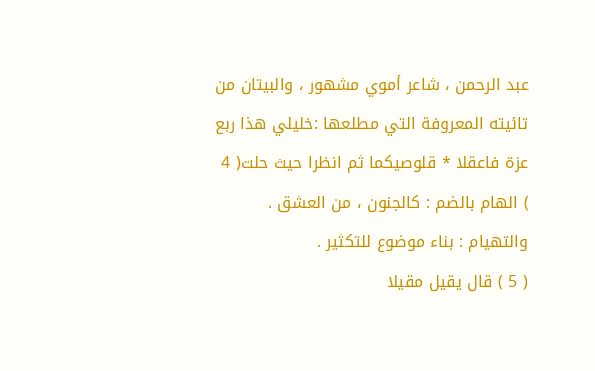عبد الرحمن ، شاعر أموي مشهور ، والبيتان من تائيته المعروفة التي مطلعها :خليلي هذا ربع عزة فاعقلا * قلوصيكما ثم انظرا حيث حلت( 4 ) الهام بالضم : كالجنون ، من العشق . والتهيام : بناء موضوع للتكثير .
( 5 ) قال يقيل مقيلا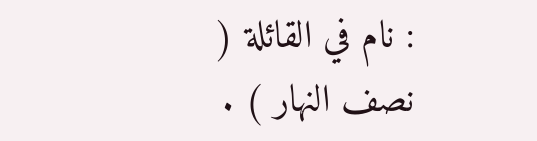: نام في القائلة ( نصف النهار ) .